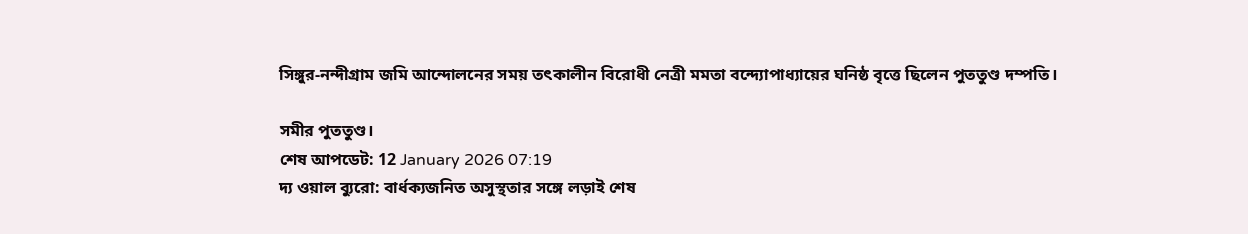সিঙ্গুর-নন্দীগ্রাম জমি আন্দোলনের সময় তৎকালীন বিরোধী নেত্রী মমতা বন্দ্যোপাধ্যায়ের ঘনিষ্ঠ বৃত্তে ছিলেন পুততুণ্ড দম্পতি।

সমীর পুততুণ্ড।
শেষ আপডেট: 12 January 2026 07:19
দ্য ওয়াল ব্যুরো: বার্ধক্যজনিত অসুস্থতার সঙ্গে লড়াই শেষ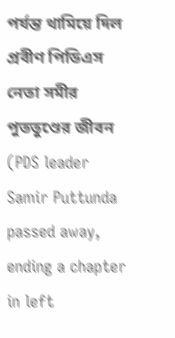পর্যন্ত থামিয়ে দিল প্রবীণ পিডিএস নেতা সমীর পুততুণ্ডের জীবন (PDS leader Samir Puttunda passed away, ending a chapter in left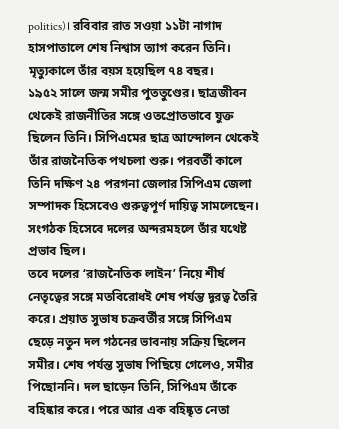politics)। রবিবার রাত সওয়া ১১টা নাগাদ হাসপাতালে শেষ নিশ্বাস ত্যাগ করেন তিনি। মৃত্যুকালে তাঁর বয়স হয়েছিল ৭৪ বছর।
১৯৫২ সালে জন্ম সমীর পুততুণ্ডের। ছাত্রজীবন থেকেই রাজনীতির সঙ্গে ওতপ্রোতভাবে যুক্ত ছিলেন তিনি। সিপিএমের ছাত্র আন্দোলন থেকেই তাঁর রাজনৈতিক পথচলা শুরু। পরবর্তী কালে তিনি দক্ষিণ ২৪ পরগনা জেলার সিপিএম জেলা সম্পাদক হিসেবেও গুরুত্বপূর্ণ দায়িত্ব সামলেছেন। সংগঠক হিসেবে দলের অন্দরমহলে তাঁর যথেষ্ট প্রভাব ছিল।
তবে দলের ‘রাজনৈতিক লাইন’ নিয়ে শীর্ষ নেতৃত্বের সঙ্গে মতবিরোধই শেষ পর্যন্ত দূরত্ব তৈরি করে। প্রয়াত সুভাষ চক্রবর্তীর সঙ্গে সিপিএম ছেড়ে নতুন দল গঠনের ভাবনায় সক্রিয় ছিলেন সমীর। শেষ পর্যন্ত সুভাষ পিছিয়ে গেলেও, সমীর পিছোননি। দল ছাড়েন তিনি, সিপিএম তাঁকে বহিষ্কার করে। পরে আর এক বহিষ্কৃত নেতা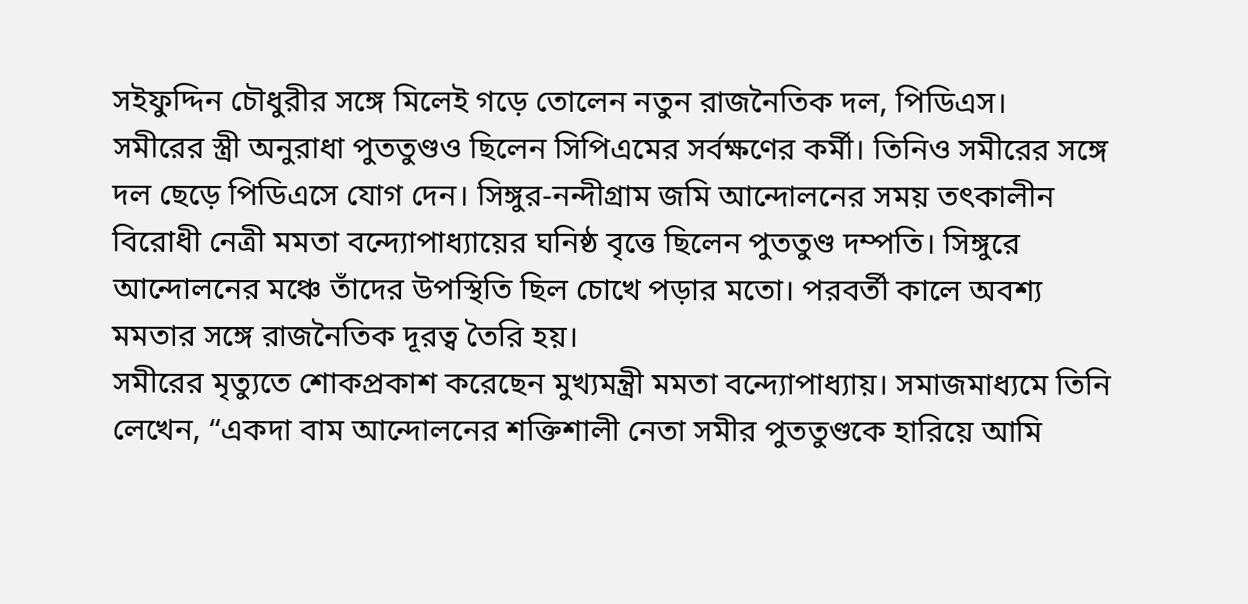সইফুদ্দিন চৌধুরীর সঙ্গে মিলেই গড়ে তোলেন নতুন রাজনৈতিক দল, পিডিএস।
সমীরের স্ত্রী অনুরাধা পুততুণ্ডও ছিলেন সিপিএমের সর্বক্ষণের কর্মী। তিনিও সমীরের সঙ্গে দল ছেড়ে পিডিএসে যোগ দেন। সিঙ্গুর-নন্দীগ্রাম জমি আন্দোলনের সময় তৎকালীন বিরোধী নেত্রী মমতা বন্দ্যোপাধ্যায়ের ঘনিষ্ঠ বৃত্তে ছিলেন পুততুণ্ড দম্পতি। সিঙ্গুরে আন্দোলনের মঞ্চে তাঁদের উপস্থিতি ছিল চোখে পড়ার মতো। পরবর্তী কালে অবশ্য মমতার সঙ্গে রাজনৈতিক দূরত্ব তৈরি হয়।
সমীরের মৃত্যুতে শোকপ্রকাশ করেছেন মুখ্যমন্ত্রী মমতা বন্দ্যোপাধ্যায়। সমাজমাধ্যমে তিনি লেখেন, “একদা বাম আন্দোলনের শক্তিশালী নেতা সমীর পুততুণ্ডকে হারিয়ে আমি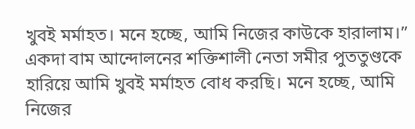খুবই মর্মাহত। মনে হচ্ছে, আমি নিজের কাউকে হারালাম।”
একদা বাম আন্দোলনের শক্তিশালী নেতা সমীর পুততুণ্ডকে হারিয়ে আমি খুবই মর্মাহত বোধ করছি। মনে হচ্ছে, আমি নিজের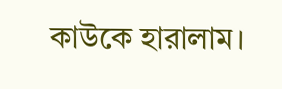কাউকে হারালাম।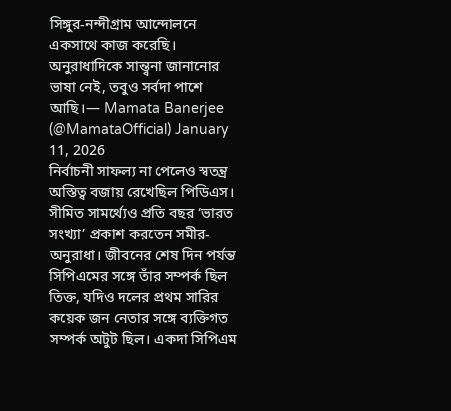সিঙ্গুর-নন্দীগ্রাম আন্দোলনে একসাথে কাজ করেছি।
অনুরাধাদিকে সান্ত্বনা জানানোর ভাষা নেই, তবুও সর্বদা পাশে আছি।— Mamata Banerjee (@MamataOfficial) January 11, 2026
নির্বাচনী সাফল্য না পেলেও স্বতন্ত্র অস্তিত্ব বজায় রেখেছিল পিডিএস। সীমিত সামর্থ্যেও প্রতি বছর ‘ভারত সংখ্যা’ প্রকাশ করতেন সমীর-অনুরাধা। জীবনের শেষ দিন পর্যন্ত সিপিএমের সঙ্গে তাঁর সম্পর্ক ছিল তিক্ত, যদিও দলের প্রথম সারির কয়েক জন নেতার সঙ্গে ব্যক্তিগত সম্পর্ক অটুট ছিল। একদা সিপিএম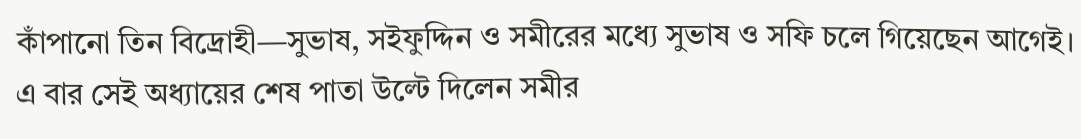কাঁপানো তিন বিদ্রোহী—সুভাষ, সইফুদ্দিন ও সমীরের মধ্যে সুভাষ ও সফি চলে গিয়েছেন আগেই। এ বার সেই অধ্যায়ের শেষ পাতা উল্টে দিলেন সমীর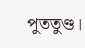পুততুণ্ড।